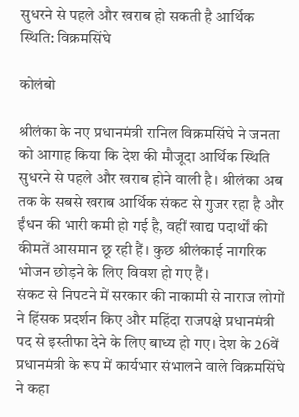सुधरने से पहले और खराब हो सकती है आर्थिक स्थिति: विक्रमसिंघे

कोलंबो

श्रीलंका के नए प्रधानमंत्री रानिल विक्रमसिंघे ने जनता को आगाह किया कि देश की मौजूदा आर्थिक स्थिति सुधरने से पहले और खराब होने वाली है। श्रीलंका अब तक के सबसे खराब आर्थिक संकट से गुजर रहा है और ईंधन की भारी कमी हो गई है, वहीं खाद्य पदार्थों की कीमतें आसमान छू रही हैं। कुछ श्रीलंकाई नागरिक भोजन छोड़ने के लिए विवश हो गए हैं।
संकट से निपटने में सरकार की नाकामी से नाराज लोगों ने हिंसक प्रदर्शन किए और महिंदा राजपक्षे प्रधानमंत्री पद से इस्तीफा देने के लिए बाध्य हो गए। देश के 26वें प्रधानमंत्री के रूप में कार्यभार संभालने वाले विक्रमसिंघे ने कहा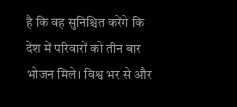है कि वह सुनिश्चित करेंगे कि देश में परिवारों को तीन बार भोजन मिले। विश्व भर से और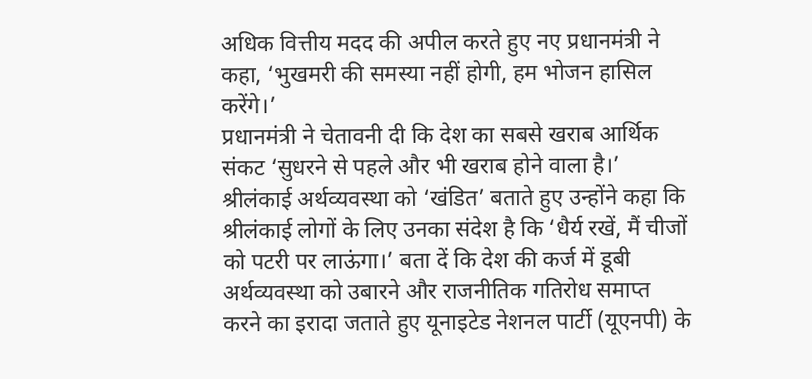अधिक वित्तीय मदद की अपील करते हुए नए प्रधानमंत्री ने कहा, ‘भुखमरी की समस्या नहीं होगी, हम भोजन हासिल करेंगे।’
प्रधानमंत्री ने चेतावनी दी कि देश का सबसे खराब आर्थिक संकट ‘सुधरने से पहले और भी खराब होने वाला है।’ श्रीलंकाई अर्थव्यवस्था को ‘खंडित’ बताते हुए उन्होंने कहा कि श्रीलंकाई लोगों के लिए उनका संदेश है कि ‘धैर्य रखें, मैं चीजों को पटरी पर लाऊंगा।’ बता दें कि देश की कर्ज में डूबी अर्थव्यवस्था को उबारने और राजनीतिक गतिरोध समाप्त करने का इरादा जताते हुए यूनाइटेड नेशनल पार्टी (यूएनपी) के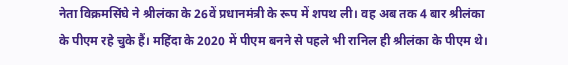नेता विक्रमसिंघे ने श्रीलंका के 26वें प्रधानमंत्री के रूप में शपथ ली। वह अब तक 4 बार श्रीलंका के पीएम रहे चुके हैं। महिंदा के 2020 में पीएम बनने से पहले भी रानिल ही श्रीलंका के पीएम थे।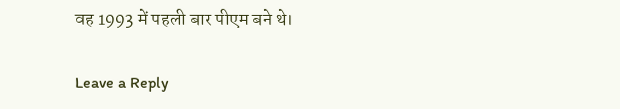वह 1993 में पहली बार पीएम बने थे।

Leave a Reply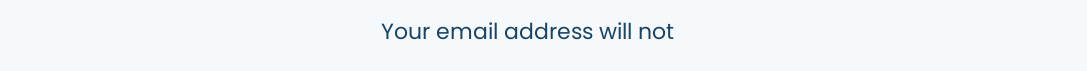Your email address will not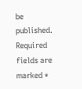be published. Required fields are marked *